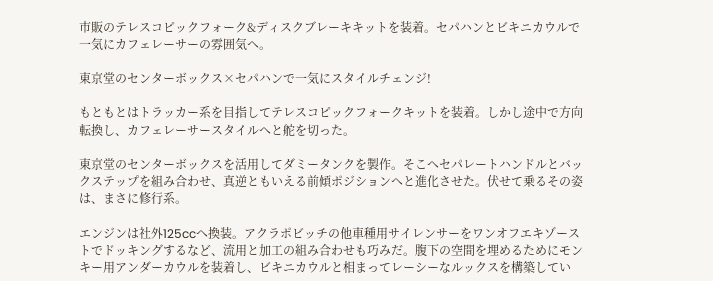市販のテレスコピックフォーク&ディスクブレーキキットを装着。セパハンとビキニカウルで一気にカフェレーサーの雰囲気へ。

東京堂のセンターボックス×セパハンで一気にスタイルチェンジ!

もともとはトラッカー系を目指してテレスコピックフォークキットを装着。しかし途中で方向転換し、カフェレーサースタイルへと舵を切った。

東京堂のセンターボックスを活用してダミータンクを製作。そこへセパレートハンドルとバックステップを組み合わせ、真逆ともいえる前傾ポジションへと進化させた。伏せて乗るその姿は、まさに修行系。

エンジンは社外125ccへ換装。アクラポビッチの他車種用サイレンサーをワンオフエキゾーストでドッキングするなど、流用と加工の組み合わせも巧みだ。腹下の空間を埋めるためにモンキー用アンダーカウルを装着し、ビキニカウルと相まってレーシーなルックスを構築してい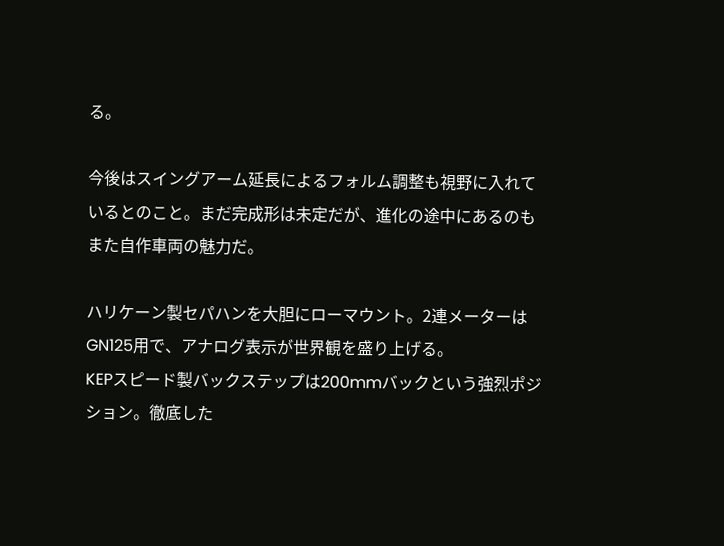る。

今後はスイングアーム延長によるフォルム調整も視野に入れているとのこと。まだ完成形は未定だが、進化の途中にあるのもまた自作車両の魅力だ。

ハリケーン製セパハンを大胆にローマウント。2連メーターはGN125用で、アナログ表示が世界観を盛り上げる。
KEPスピード製バックステップは200mmバックという強烈ポジション。徹底した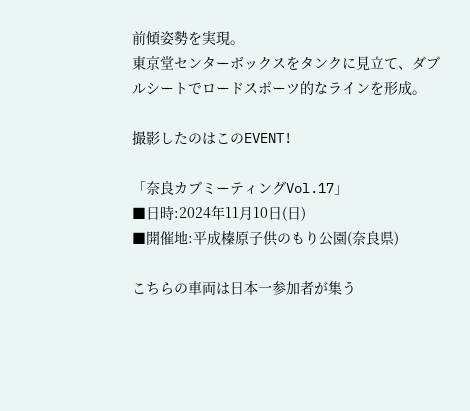前傾姿勢を実現。
東京堂センターボックスをタンクに見立て、ダブルシートでロードスポーツ的なラインを形成。

撮影したのはこのEVENT!

「奈良カブミーティングVol.17」
■日時:2024年11月10日(日)
■開催地:平成榛原子供のもり公園(奈良県)

こちらの車両は日本一参加者が集う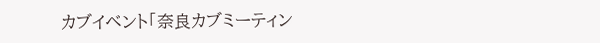カブイベント「奈良カブミーティン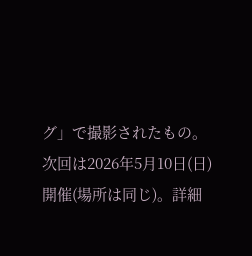グ」で撮影されたもの。次回は2026年5月10日(日)開催(場所は同じ)。詳細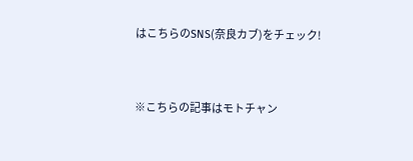はこちらのSNS(奈良カブ)をチェック!


※こちらの記事はモトチャン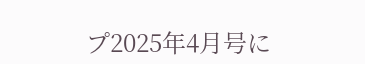プ2025年4月号に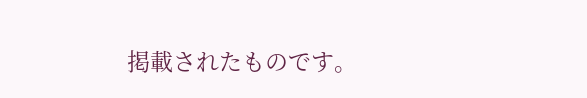掲載されたものです。